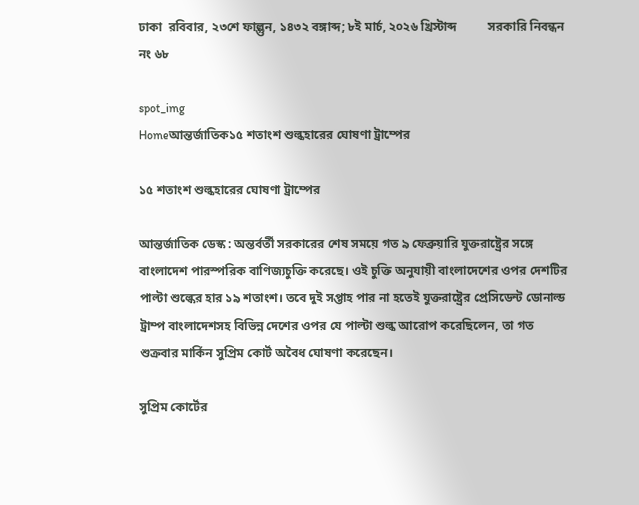ঢাকা  রবিবার, ২৩শে ফাল্গুন, ১৪৩২ বঙ্গাব্দ; ৮ই মার্চ, ২০২৬ খ্রিস্টাব্দ          সরকারি নিবন্ধন নং ৬৮

spot_img
Homeআন্তর্জাতিক১৫ শতাংশ শুল্কহারের ঘোষণা ট্রাম্পের

১৫ শতাংশ শুল্কহারের ঘোষণা ট্রাম্পের

আন্তর্জাতিক ডেস্ক : অন্তর্বর্তী সরকারের শেষ সময়ে গত ৯ ফেব্রুয়ারি যুক্তরাষ্ট্রের সঙ্গে বাংলাদেশ পারস্পরিক বাণিজ্যচুক্তি করেছে। ওই চুক্তি অনুযায়ী বাংলাদেশের ওপর দেশটির পাল্টা শুল্কের হার ১৯ শতাংশ। তবে দুই সপ্তাহ পার না হতেই যুক্তরাষ্ট্রের প্রেসিডেন্ট ডোনাল্ড ট্রাম্প বাংলাদেশসহ বিভিন্ন দেশের ওপর যে পাল্টা শুল্ক আরোপ করেছিলেন, তা গত শুক্রবার মার্কিন সুপ্রিম কোর্ট অবৈধ ঘোষণা করেছেন।

সুপ্রিম কোর্টের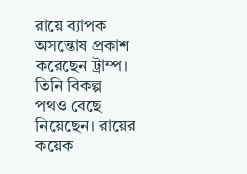রায়ে ব্যাপক অসন্তোষ প্রকাশ করেছেন ট্রাম্প। তিনি বিকল্প পথও বেছে নিয়েছেন। রায়ের কয়েক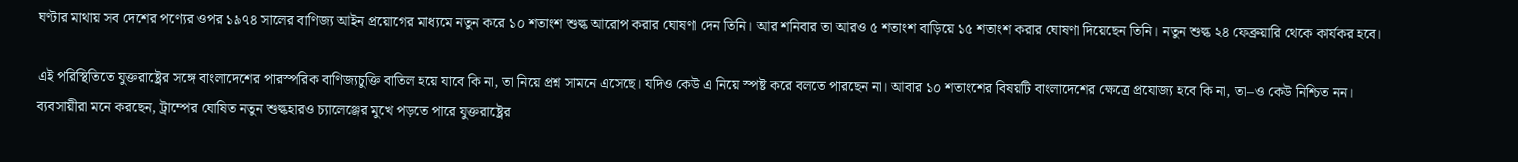ঘণ্টার মাথায় সব দেশের পণ্যের ওপর ১৯৭৪ সালের বাণিজ্য আইন প্রয়োগের মাধ্যমে নতুন করে ১০ শতাংশ শুল্ক আরোপ করার ঘোষণা দেন তিনি। আর শনিবার তা আরও ৫ শতাংশ বাড়িয়ে ১৫ শতাংশ করার ঘোষণা দিয়েছেন তিনি। নতুন শুল্ক ২৪ ফেব্রুয়ারি থেকে কার্যকর হবে।

এই পরিস্থিতিতে যুক্তরাষ্ট্রের সঙ্গে বাংলাদেশের পারস্পরিক বাণিজ্যচুক্তি বাতিল হয়ে যাবে কি না, তা নিয়ে প্রশ্ন সামনে এসেছে। যদিও কেউ এ নিয়ে স্পষ্ট করে বলতে পারছেন না। আবার ১০ শতাংশের বিষয়টি বাংলাদেশের ক্ষেত্রে প্রযোজ্য হবে কি না, তা–ও কেউ নিশ্চিত নন। ব্যবসায়ীরা মনে করছেন, ট্রাম্পের ঘোষিত নতুন শুল্কহারও চ্যালেঞ্জের মুখে পড়তে পারে যুক্তরাষ্ট্রের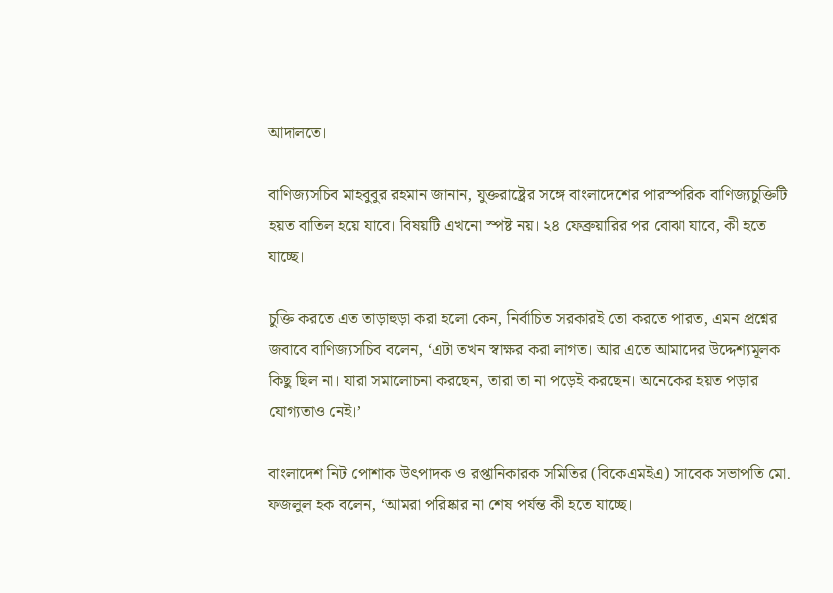আদালতে।

বাণিজ্যসচিব মাহবুবুর রহমান জানান, যুক্তরাষ্ট্রের সঙ্গে বাংলাদেশের পারস্পরিক বাণিজ্যচুক্তিটি হয়ত বাতিল হয়ে যাবে। বিষয়টি এখনো স্পষ্ট নয়। ২৪ ফেব্রুয়ারির পর বোঝা যাবে, কী হতে যাচ্ছে।

চুক্তি করতে এত তাড়াহুড়া করা হলো কেন, নির্বাচিত সরকারই তো করতে পারত, এমন প্রশ্নের জবাবে বাণিজ্যসচিব বলেন, ‘এটা তখন স্বাক্ষর করা লাগত। আর এতে আমাদের উদ্দেশ্যমূলক কিছু ছিল না। যারা সমালোচনা করছেন, তারা তা না পড়েই করছেন। অনেকের হয়ত পড়ার যোগ্যতাও নেই।’

বাংলাদেশ নিট পোশাক উৎপাদক ও রপ্তানিকারক সমিতির (বিকেএমইএ) সাবেক সভাপতি মো. ফজলুল হক বলেন, ‘আমরা পরিষ্কার না শেষ পর্যন্ত কী হতে যাচ্ছে।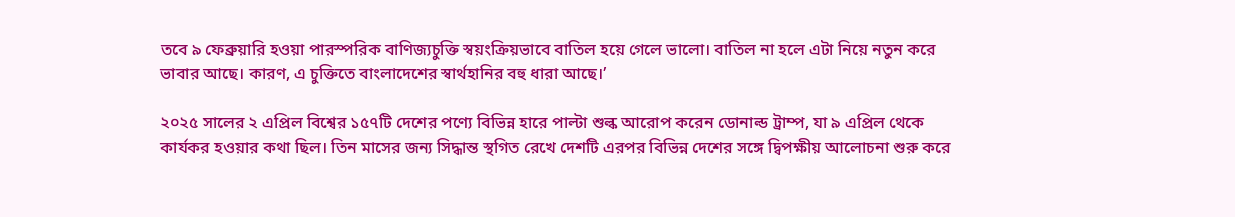তবে ৯ ফেব্রুয়ারি হওয়া পারস্পরিক বাণিজ্যচুক্তি স্বয়ংক্রিয়ভাবে বাতিল হয়ে গেলে ভালো। বাতিল না হলে এটা নিয়ে নতুন করে ভাবার আছে। কারণ, এ চুক্তিতে বাংলাদেশের স্বার্থহানির বহু ধারা আছে।’

২০২৫ সালের ২ এপ্রিল বিশ্বের ১৫৭টি দেশের পণ্যে বিভিন্ন হারে পাল্টা শুল্ক আরোপ করেন ডোনাল্ড ট্রাম্প, যা ৯ এপ্রিল থেকে কার্যকর হওয়ার কথা ছিল। তিন মাসের জন্য সিদ্ধান্ত স্থগিত রেখে দেশটি এরপর বিভিন্ন দেশের সঙ্গে দ্বিপক্ষীয় আলোচনা শুরু করে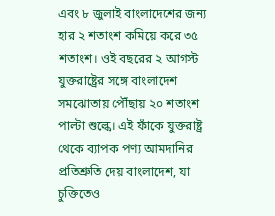এবং ৮ জুলাই বাংলাদেশের জন্য হার ২ শতাংশ কমিয়ে করে ৩৫ শতাংশ। ওই বছরের ২ আগস্ট যুক্তরাষ্ট্রের সঙ্গে বাংলাদেশ সমঝোতায় পৌঁছায় ২০ শতাংশ পাল্টা শুল্কে। এই ফাঁকে যুক্তরাষ্ট্র থেকে ব্যাপক পণ্য আমদানির প্রতিশ্রুতি দেয় বাংলাদেশ, যা চুক্তিতেও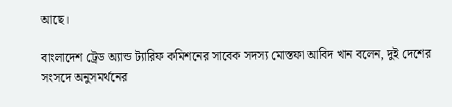আছে।

বাংলাদেশ ট্রেড অ্যান্ড ট্যারিফ কমিশনের সাবেক সদস্য মোস্তফা আবিদ খান বলেন, দুই দেশের সংসদে অনুসমর্থনের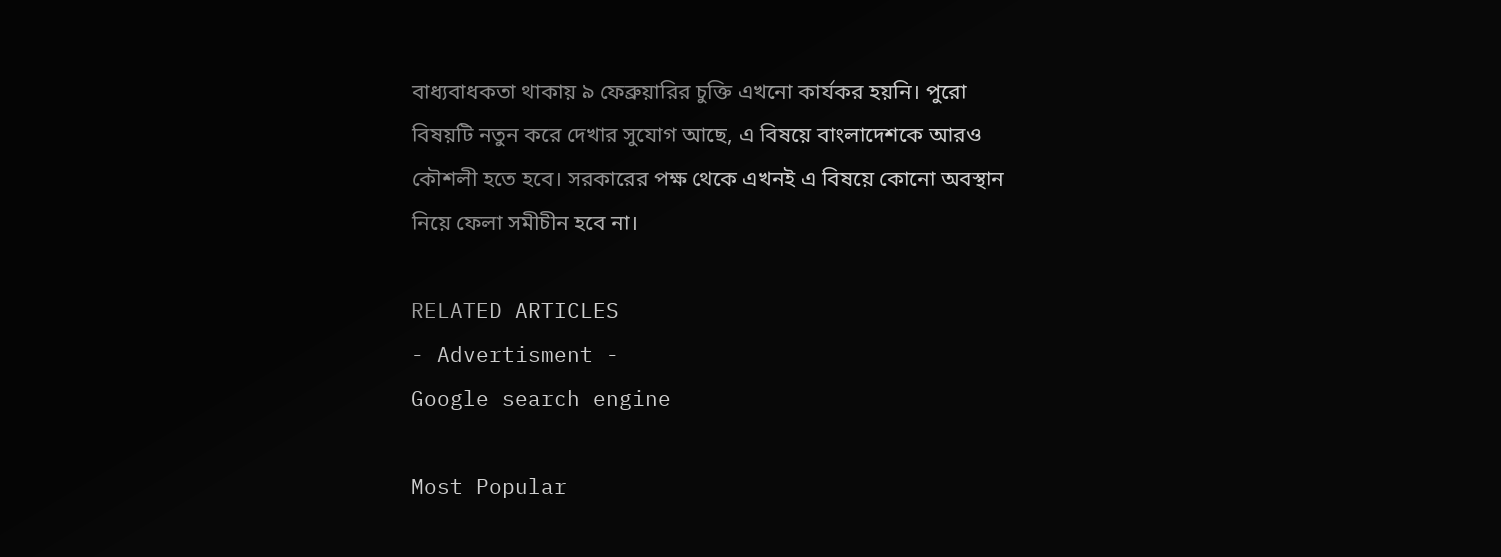বাধ্যবাধকতা থাকায় ৯ ফেব্রুয়ারির চুক্তি এখনো কার্যকর হয়নি। পুরো বিষয়টি নতুন করে দেখার সুযোগ আছে, এ বিষয়ে বাংলাদেশকে আরও কৌশলী হতে হবে। সরকারের পক্ষ থেকে এখনই এ বিষয়ে কোনো অবস্থান নিয়ে ফেলা সমীচীন হবে না।

RELATED ARTICLES
- Advertisment -
Google search engine

Most Popular